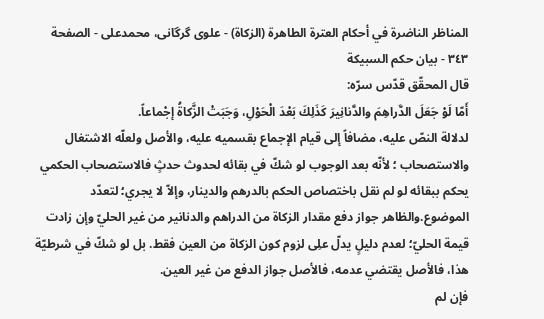المناظر الناضرة في أحکام العترة الطاهرة (الزکاة) - علوی گرگانی، محمدعلی - الصفحة ٣٤٣ - بيان حکم السبيکة
قال المحقّق قدّس سرّه:
أَمّا لَوْ جَعَلَ الدَّراهِمَ والدَّنانِيرَ كَذَلِكَ بَعْدَ الْحَوْلِ، وَجَبَتْ الزَّكاةُ إجْماعاً.
لدلالة النصّ عليه، مضافاً إلى قيام الإجماع بقسميه عليه، والأصل ولعلّه الاشتغال والاستصحاب ؛ لأنّه بعد الوجوب لو شكّ في بقائه لحدوث حدثٍ فالاستصحاب الحكمي يحكم ببقائه لو لم نقل باختصاص الحكم بالدرهم والدينار، وإلاّ لا يجري؛ لتعدّد الموضوع.والظاهر جواز دفع مقدار الزكاة من الدراهم والدنانير من غير الحليّ وإن زادت قيمة الحليّ؛ لعدم دليلٍ يدلّ علِی لزوم كون الزكاة من العين فقط. بل لو شكّ في شرطيّة هذا، فالأصل يقتضي عدمه، فالأصل جواز الدفع من غير العين.
فإن لم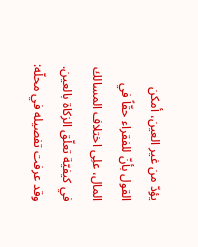يؤدّ من غير العين، أمكن القول بأنّ للفقراء حقّاً في المال، علِی اختلاف المسالك في كيفيّة تعلّق الزكاة بالعين. وقد عرفت تفصيله في محلّه: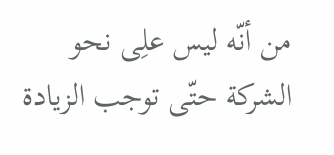من أنّه ليس علِی نحو الشركة حتّى توجب الزيادة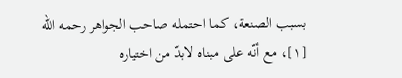بسبب الصنعة، كما احتمله صاحب الجواهر رحمه الله [١]، مع أنّه على مبناه لابدّ من اختياره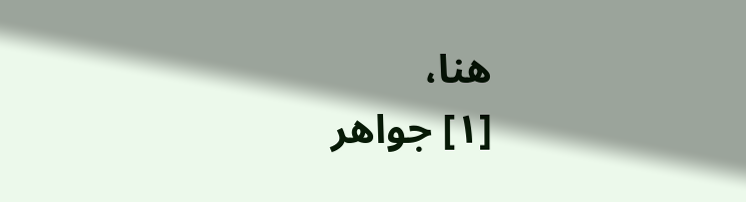هنا،
[١] جواهر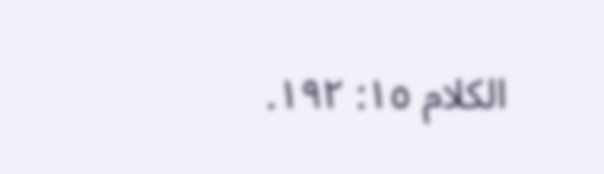الکلام ١٥: ١٩٢.